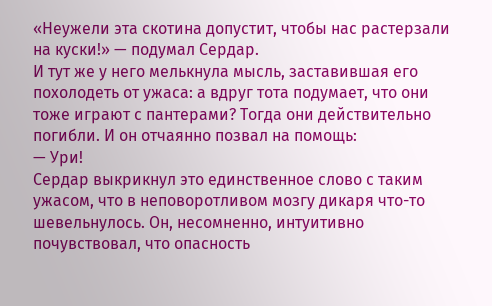«Неужели эта скотина допустит, чтобы нас растерзали на куски!» — подумал Сердар.
И тут же у него мелькнула мысль, заставившая его похолодеть от ужаса: а вдруг тота подумает, что они тоже играют с пантерами? Тогда они действительно погибли. И он отчаянно позвал на помощь:
— Ури!
Сердар выкрикнул это единственное слово с таким ужасом, что в неповоротливом мозгу дикаря что-то шевельнулось. Он, несомненно, интуитивно почувствовал, что опасность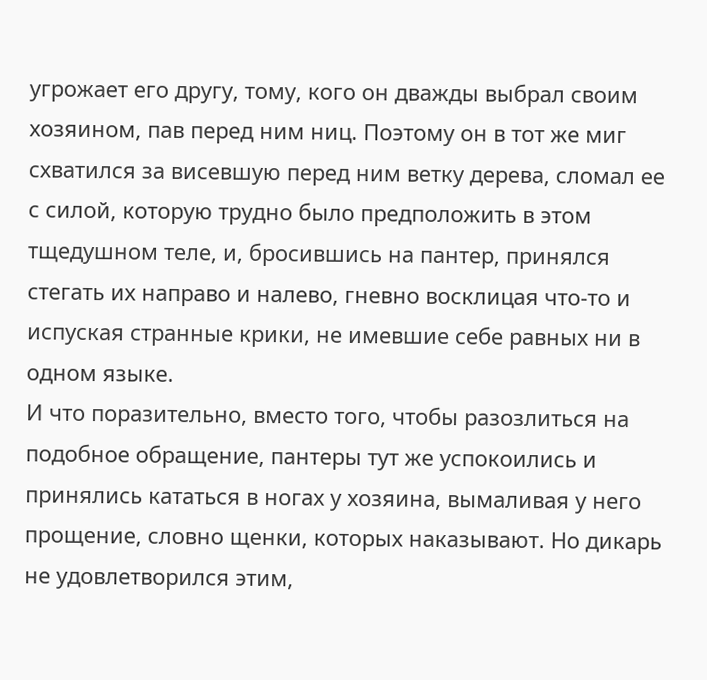угрожает его другу, тому, кого он дважды выбрал своим хозяином, пав перед ним ниц. Поэтому он в тот же миг схватился за висевшую перед ним ветку дерева, сломал ее с силой, которую трудно было предположить в этом тщедушном теле, и, бросившись на пантер, принялся стегать их направо и налево, гневно восклицая что-то и испуская странные крики, не имевшие себе равных ни в одном языке.
И что поразительно, вместо того, чтобы разозлиться на подобное обращение, пантеры тут же успокоились и принялись кататься в ногах у хозяина, вымаливая у него прощение, словно щенки, которых наказывают. Но дикарь не удовлетворился этим,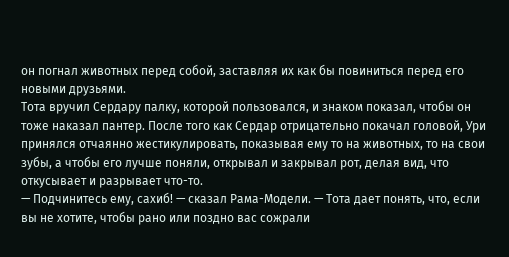он погнал животных перед собой, заставляя их как бы повиниться перед его новыми друзьями.
Тота вручил Сердару палку, которой пользовался, и знаком показал, чтобы он тоже наказал пантер. После того как Сердар отрицательно покачал головой, Ури принялся отчаянно жестикулировать, показывая ему то на животных, то на свои зубы, а чтобы его лучше поняли, открывал и закрывал рот, делая вид, что откусывает и разрывает что-то.
— Подчинитесь ему, сахиб! — сказал Рама-Модели. — Тота дает понять, что, если вы не хотите, чтобы рано или поздно вас сожрали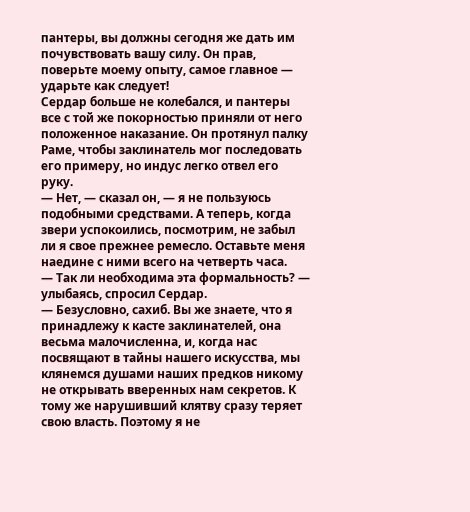пантеры, вы должны сегодня же дать им почувствовать вашу силу. Он прав, поверьте моему опыту, самое главное — ударьте как следует!
Сердар больше не колебался, и пантеры все с той же покорностью приняли от него положенное наказание. Он протянул палку Раме, чтобы заклинатель мог последовать его примеру, но индус легко отвел его руку.
— Нет, — сказал он, — я не пользуюсь подобными средствами. А теперь, когда звери успокоились, посмотрим, не забыл ли я свое прежнее ремесло. Оставьте меня наедине с ними всего на четверть часа.
— Так ли необходима эта формальность? — улыбаясь, спросил Сердар.
— Безусловно, сахиб. Вы же знаете, что я принадлежу к касте заклинателей, она весьма малочисленна, и, когда нас посвящают в тайны нашего искусства, мы клянемся душами наших предков никому не открывать вверенных нам секретов. К тому же нарушивший клятву сразу теряет свою власть. Поэтому я не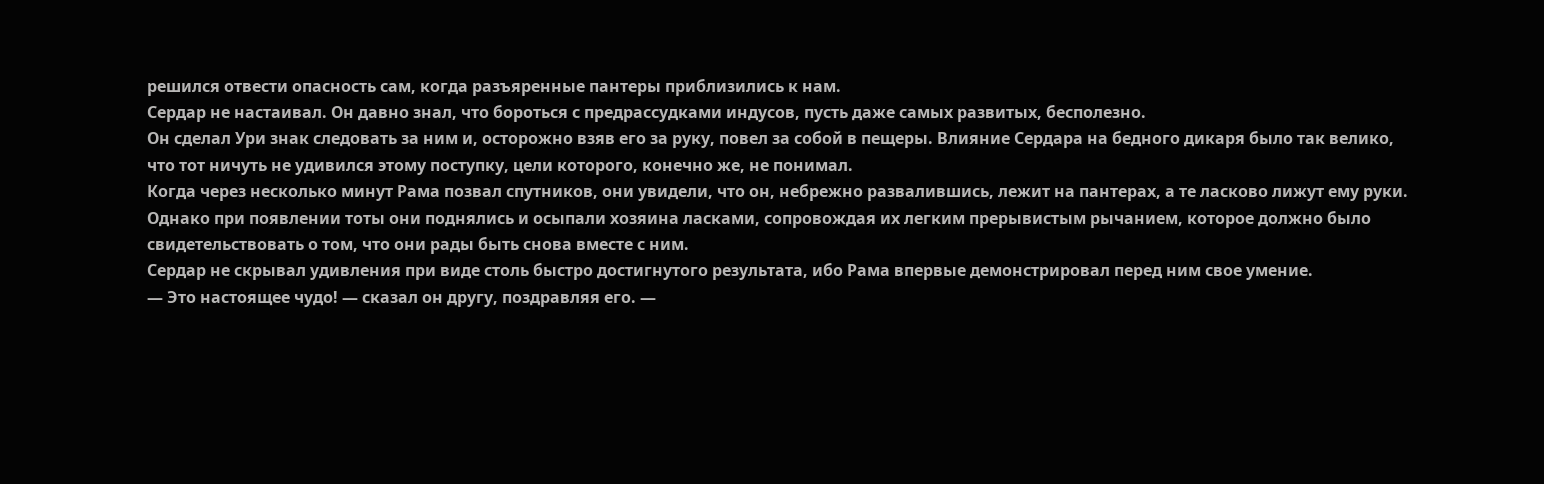решился отвести опасность сам, когда разъяренные пантеры приблизились к нам.
Сердар не настаивал. Он давно знал, что бороться с предрассудками индусов, пусть даже самых развитых, бесполезно.
Он сделал Ури знак следовать за ним и, осторожно взяв его за руку, повел за собой в пещеры. Влияние Сердара на бедного дикаря было так велико, что тот ничуть не удивился этому поступку, цели которого, конечно же, не понимал.
Когда через несколько минут Рама позвал спутников, они увидели, что он, небрежно развалившись, лежит на пантерах, а те ласково лижут ему руки. Однако при появлении тоты они поднялись и осыпали хозяина ласками, сопровождая их легким прерывистым рычанием, которое должно было свидетельствовать о том, что они рады быть снова вместе с ним.
Сердар не скрывал удивления при виде столь быстро достигнутого результата, ибо Рама впервые демонстрировал перед ним свое умение.
— Это настоящее чудо! — сказал он другу, поздравляя его. —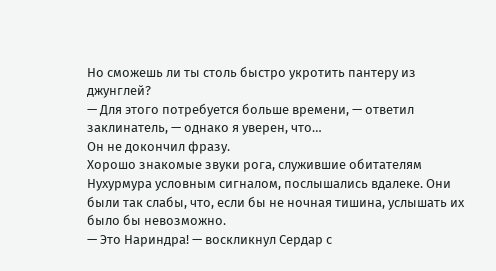Но сможешь ли ты столь быстро укротить пантеру из джунглей?
— Для этого потребуется больше времени, — ответил заклинатель, — однако я уверен, что…
Он не докончил фразу.
Хорошо знакомые звуки рога, служившие обитателям Нухурмура условным сигналом, послышались вдалеке. Они были так слабы, что, если бы не ночная тишина, услышать их было бы невозможно.
— Это Нариндра! — воскликнул Сердар с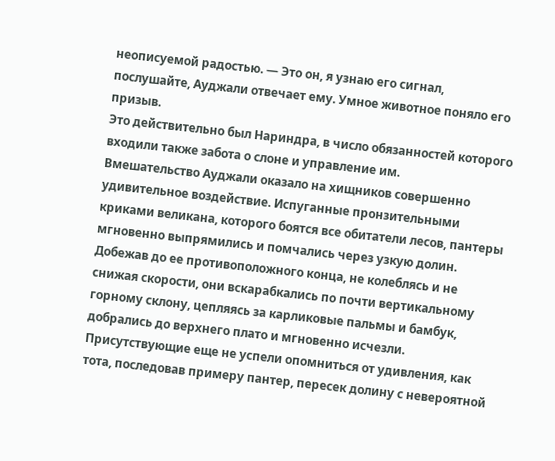неописуемой радостью. — Это он, я узнаю его сигнал, послушайте, Ауджали отвечает ему. Умное животное поняло его призыв.
Это действительно был Нариндра, в число обязанностей которого входили также забота о слоне и управление им.
Вмешательство Ауджали оказало на хищников совершенно удивительное воздействие. Испуганные пронзительными криками великана, которого боятся все обитатели лесов, пантеры мгновенно выпрямились и помчались через узкую долин. Добежав до ее противоположного конца, не колеблясь и не снижая скорости, они вскарабкались по почти вертикальному горному склону, цепляясь за карликовые пальмы и бамбук, добрались до верхнего плато и мгновенно исчезли. Присутствующие еще не успели опомниться от удивления, как тота, последовав примеру пантер, пересек долину с невероятной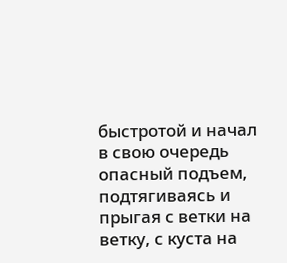быстротой и начал в свою очередь опасный подъем, подтягиваясь и прыгая с ветки на ветку, с куста на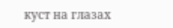куст на глазах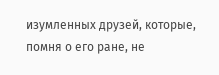изумленных друзей, которые, помня о его ране, не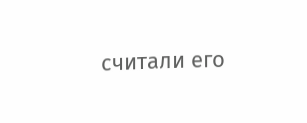считали его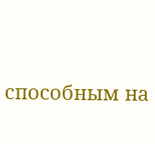способным на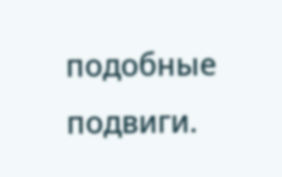подобные подвиги.